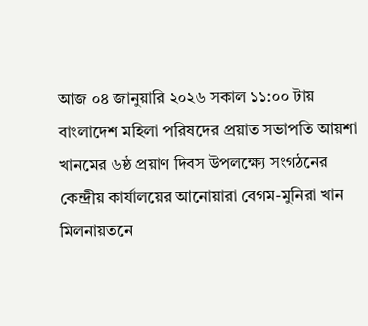আজ ০৪ জানুয়ারি ২০২৬ সকাল ১১:০০ টায় বাংলাদেশ মহিলা পরিষদের প্রয়াত সভাপতি আয়শা খানমের ৬ষ্ঠ প্রয়াণ দিবস উপলক্ষ্যে সংগঠনের কেন্দ্রীয় কার্যালয়ের আনোয়ারা বেগম-মুনিরা খান মিলনায়তনে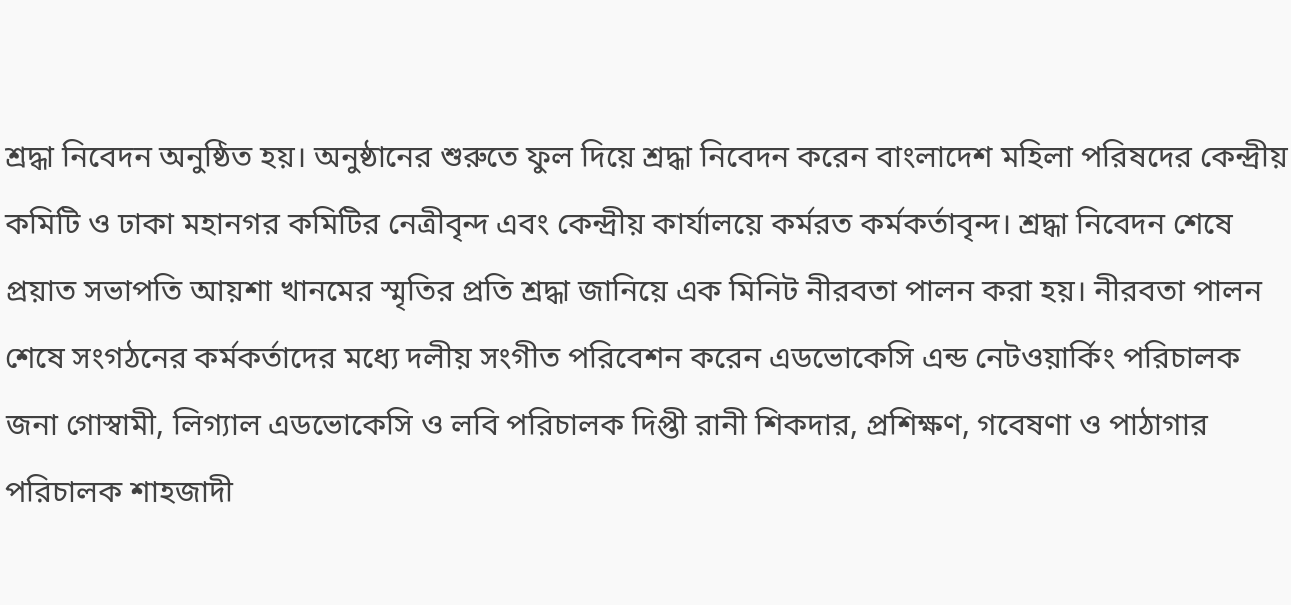শ্রদ্ধা নিবেদন অনুষ্ঠিত হয়। অনুষ্ঠানের শুরুতে ফুল দিয়ে শ্রদ্ধা নিবেদন করেন বাংলাদেশ মহিলা পরিষদের কেন্দ্রীয় কমিটি ও ঢাকা মহানগর কমিটির নেত্রীবৃন্দ এবং কেন্দ্রীয় কার্যালয়ে কর্মরত কর্মকর্তাবৃন্দ। শ্রদ্ধা নিবেদন শেষে প্রয়াত সভাপতি আয়শা খানমের স্মৃতির প্রতি শ্রদ্ধা জানিয়ে এক মিনিট নীরবতা পালন করা হয়। নীরবতা পালন শেষে সংগঠনের কর্মকর্তাদের মধ্যে দলীয় সংগীত পরিবেশন করেন এডভোকেসি এন্ড নেটওয়ার্কিং পরিচালক জনা গোস্বামী, লিগ্যাল এডভোকেসি ও লবি পরিচালক দিপ্তী রানী শিকদার, প্রশিক্ষণ, গবেষণা ও পাঠাগার পরিচালক শাহজাদী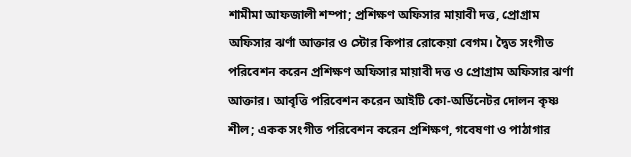শামীমা আফজালী শম্পা; প্রশিক্ষণ অফিসার মায়াবী দত্ত, প্রোগ্রাম অফিসার ঝর্ণা আক্তার ও স্টোর কিপার রোকেয়া বেগম। দ্বৈত সংগীত পরিবেশন করেন প্রশিক্ষণ অফিসার মায়াবী দত্ত ও প্রোগ্রাম অফিসার ঝর্ণা আক্তার। আবৃত্তি পরিবেশন করেন আইটি কো-অর্ডিনেটর দোলন কৃষ্ণ শীল; একক সংগীত পরিবেশন করেন প্রশিক্ষণ, গবেষণা ও পাঠাগার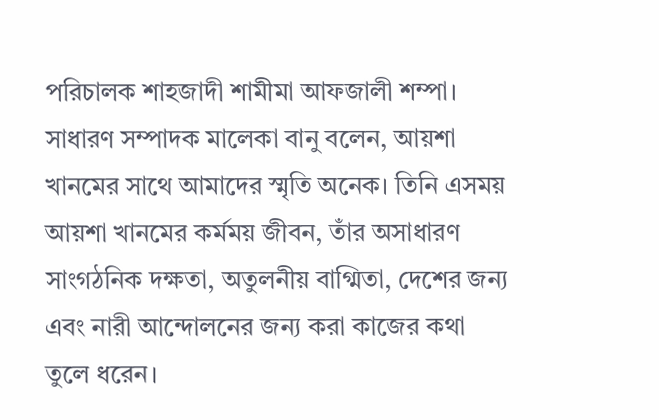পরিচালক শাহজাদী শামীমা আফজালী শম্পা।
সাধারণ সম্পাদক মালেকা বানু বলেন, আয়শা খানমের সাথে আমাদের স্মৃতি অনেক। তিনি এসময় আয়শা খানমের কর্মময় জীবন, তাঁর অসাধারণ সাংগঠনিক দক্ষতা, অতুলনীয় বাগ্মিতা, দেশের জন্য এবং নারী আন্দোলনের জন্য করা কাজের কথা তুলে ধরেন।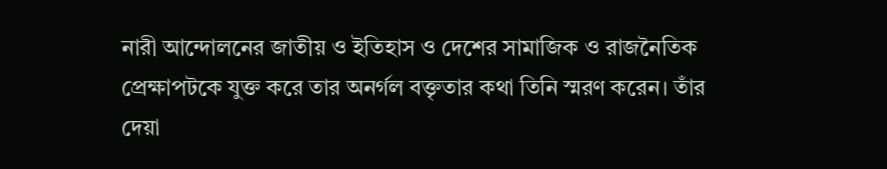নারী আন্দোলনের জাতীয় ও ইতিহাস ও দেশের সামাজিক ও রাজনৈতিক প্রেক্ষাপটকে যুক্ত করে তার অনর্গল বক্তৃতার কথা তিনি স্মরণ করেন। তাঁর দেয়া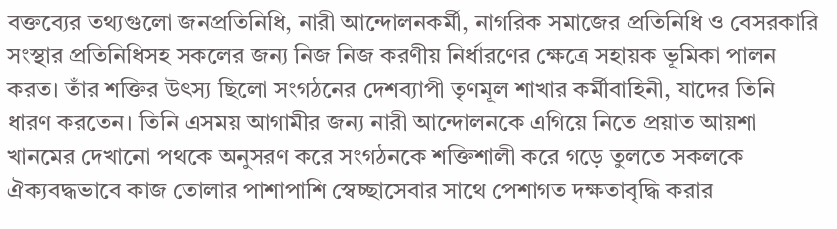বক্তব্যের তথ্যগুলো জনপ্রতিনিধি, নারী আন্দোলনকর্মী, নাগরিক সমাজের প্রতিনিধি ও বেসরকারি সংস্থার প্রতিনিধিসহ সকলের জন্য নিজ নিজ করণীয় নির্ধারণের ক্ষেত্রে সহায়ক ভূমিকা পালন করত। তাঁর শক্তির উৎস্য ছিলো সংগঠনের দেশব্যাপী তৃণমূল শাখার কর্মীবাহিনী, যাদের তিনি ধারণ করতেন। তিনি এসময় আগামীর জন্য নারী আন্দোলনকে এগিয়ে নিতে প্রয়াত আয়শা খানমের দেখানো পথকে অনুসরণ করে সংগঠনকে শক্তিশালী করে গড়ে তুলতে সকলকে ঐক্যবদ্ধভাবে কাজ তোলার পাশাপাশি স্বেচ্ছাসেবার সাথে পেশাগত দক্ষতাবৃদ্ধি করার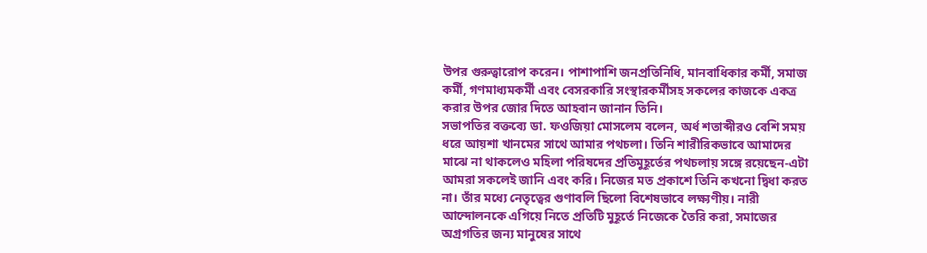উপর গুরুত্বারোপ করেন। পাশাপাশি জনপ্রতিনিধি, মানবাধিকার কর্মী, সমাজ কর্মী, গণমাধ্যমকর্মী এবং বেসরকারি সংস্থারকর্মীসহ সকলের কাজকে একত্র করার উপর জোর দিতে আহবান জানান তিনি।
সভাপতির বক্তব্যে ডা. ফওজিয়া মোসলেম বলেন, অর্ধ শতাব্দীরও বেশি সময় ধরে আয়শা খানমের সাথে আমার পথচলা। তিনি শারীরিকভাবে আমাদের মাঝে না থাকলেও মহিলা পরিষদের প্রতিমুহূর্তের পথচলায় সঙ্গে রয়েছেন-এটা আমরা সকলেই জানি এবং করি। নিজের মত প্রকাশে তিনি কখনো দ্বিধা করত না। তাঁর মধ্যে নেতৃত্বের গুণাবলি ছিলো বিশেষভাবে লক্ষ্যণীয়। নারী আন্দোলনকে এগিয়ে নিতে প্রতিটি মুহূর্তে নিজেকে তৈরি করা, সমাজের অগ্রগতির জন্য মানুষের সাথে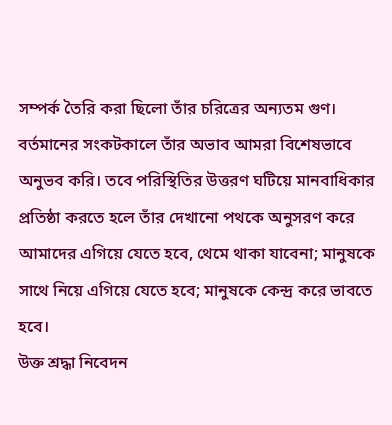সম্পর্ক তৈরি করা ছিলো তাঁর চরিত্রের অন্যতম গুণ। বর্তমানের সংকটকালে তাঁর অভাব আমরা বিশেষভাবে অনুভব করি। তবে পরিস্থিতির উত্তরণ ঘটিয়ে মানবাধিকার প্রতিষ্ঠা করতে হলে তাঁর দেখানো পথকে অনুসরণ করে আমাদের এগিয়ে যেতে হবে, থেমে থাকা যাবেনা; মানুষকে সাথে নিয়ে এগিয়ে যেতে হবে; মানুষকে কেন্দ্র করে ভাবতে হবে।
উক্ত শ্রদ্ধা নিবেদন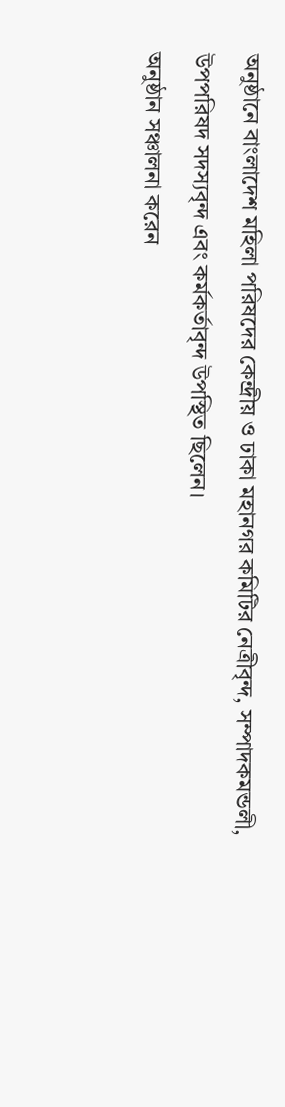অনুষ্ঠানে বাংলাদেশ মহিলা পরিষদের কেন্দ্রীয় ও ঢাকা মহানগর কমিটির নেত্রীবৃন্দ, সম্পাদকমন্ডলী, উপপরিষদ সদস্যবৃন্দ এবং কর্মকর্তাবৃন্দ উপস্থিত ছিলেন।
অনুষ্ঠান সঞ্চালনা করেন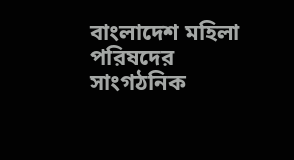বাংলাদেশ মহিলা পরিষদের সাংগঠনিক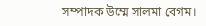সম্পাদক উম্মে সালমা বেগম।